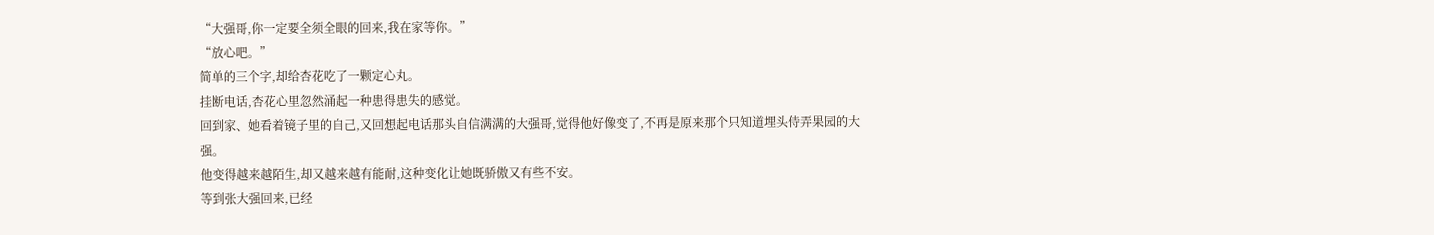“大强哥,你一定要全须全眼的回来,我在家等你。”
“放心吧。”
简单的三个字,却给杏花吃了一颗定心丸。
挂断电话,杏花心里忽然涌起一种患得患失的感觉。
回到家、她看着镜子里的自己,又回想起电话那头自信满满的大强哥,觉得他好像变了,不再是原来那个只知道埋头侍弄果园的大强。
他变得越来越陌生,却又越来越有能耐,这种变化让她既骄傲又有些不安。
等到张大强回来,已经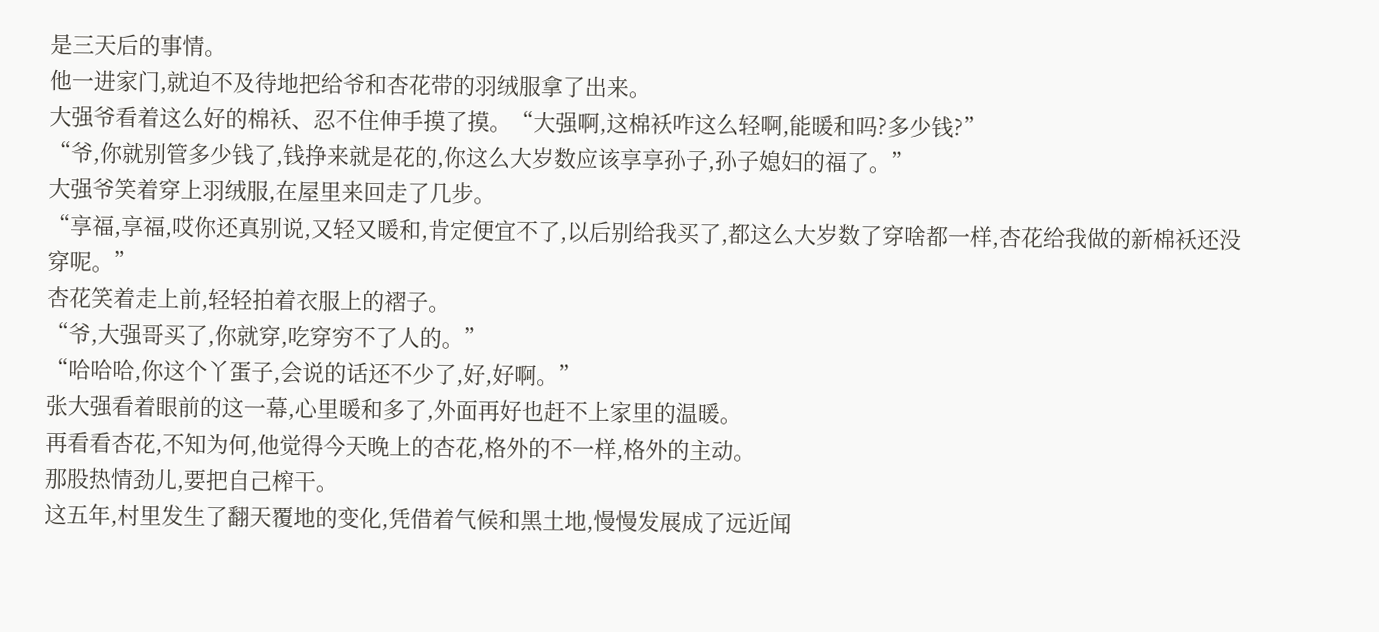是三天后的事情。
他一进家门,就迫不及待地把给爷和杏花带的羽绒服拿了出来。
大强爷看着这么好的棉袄、忍不住伸手摸了摸。“大强啊,这棉袄咋这么轻啊,能暖和吗?多少钱?”
“爷,你就别管多少钱了,钱挣来就是花的,你这么大岁数应该享享孙子,孙子媳妇的福了。”
大强爷笑着穿上羽绒服,在屋里来回走了几步。
“享福,享福,哎你还真别说,又轻又暖和,肯定便宜不了,以后别给我买了,都这么大岁数了穿啥都一样,杏花给我做的新棉袄还没穿呢。”
杏花笑着走上前,轻轻拍着衣服上的褶子。
“爷,大强哥买了,你就穿,吃穿穷不了人的。”
“哈哈哈,你这个丫蛋子,会说的话还不少了,好,好啊。”
张大强看着眼前的这一幕,心里暖和多了,外面再好也赶不上家里的温暖。
再看看杏花,不知为何,他觉得今天晚上的杏花,格外的不一样,格外的主动。
那股热情劲儿,要把自己榨干。
这五年,村里发生了翻天覆地的变化,凭借着气候和黑土地,慢慢发展成了远近闻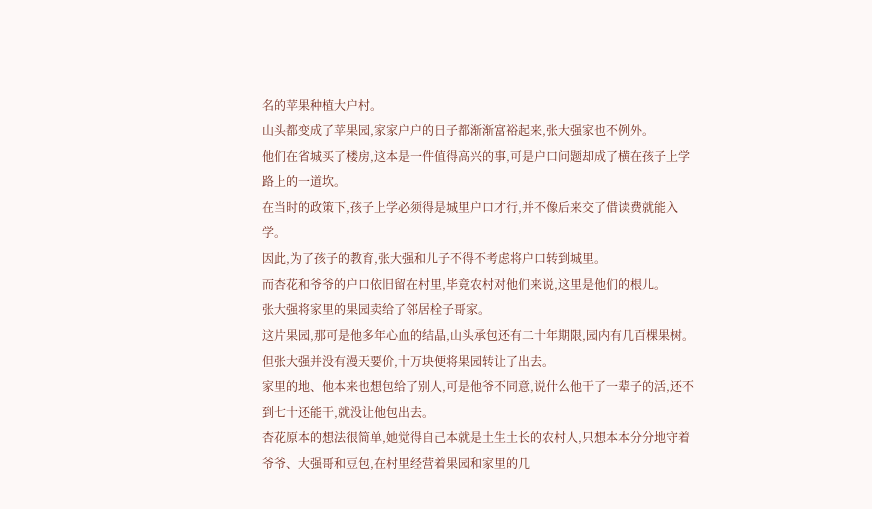名的苹果种植大户村。
山头都变成了苹果园,家家户户的日子都渐渐富裕起来,张大强家也不例外。
他们在省城买了楼房,这本是一件值得高兴的事,可是户口问题却成了横在孩子上学路上的一道坎。
在当时的政策下,孩子上学必须得是城里户口才行,并不像后来交了借读费就能入学。
因此,为了孩子的教育,张大强和儿子不得不考虑将户口转到城里。
而杏花和爷爷的户口依旧留在村里,毕竟农村对他们来说,这里是他们的根儿。
张大强将家里的果园卖给了邻居栓子哥家。
这片果园,那可是他多年心血的结晶,山头承包还有二十年期限,园内有几百棵果树。
但张大强并没有漫天要价,十万块便将果园转让了出去。
家里的地、他本来也想包给了别人,可是他爷不同意,说什么他干了一辈子的活,还不到七十还能干,就没让他包出去。
杏花原本的想法很简单,她觉得自己本就是土生土长的农村人,只想本本分分地守着爷爷、大强哥和豆包,在村里经营着果园和家里的几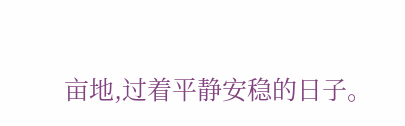亩地,过着平静安稳的日子。